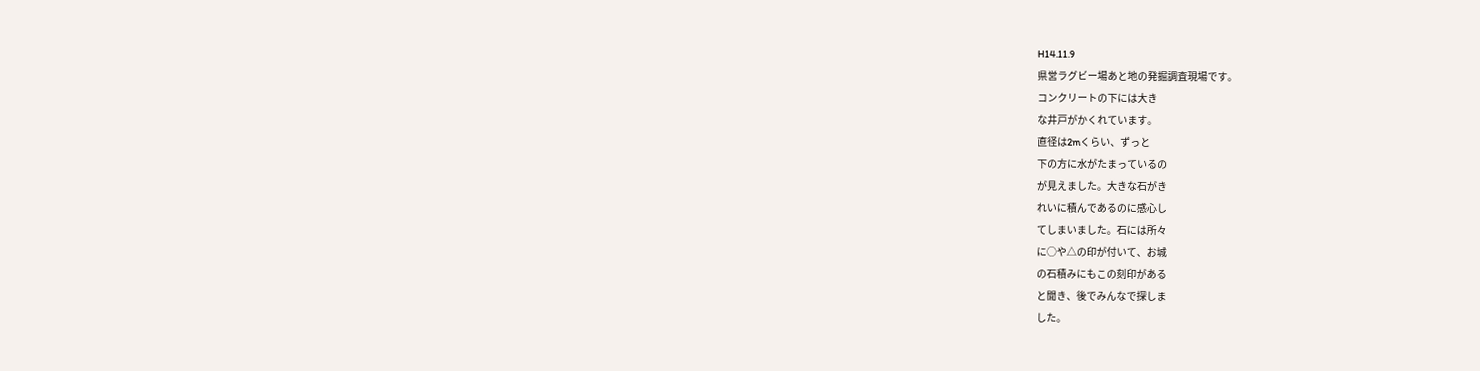H14.11.9
県営ラグビー場あと地の発掘調査現場です。
コンクリートの下には大き
な井戸がかくれています。
直径は2mくらい、ずっと
下の方に水がたまっているの
が見えました。大きな石がき
れいに積んであるのに感心し
てしまいました。石には所々
に○や△の印が付いて、お城
の石積みにもこの刻印がある
と聞き、後でみんなで探しま
した。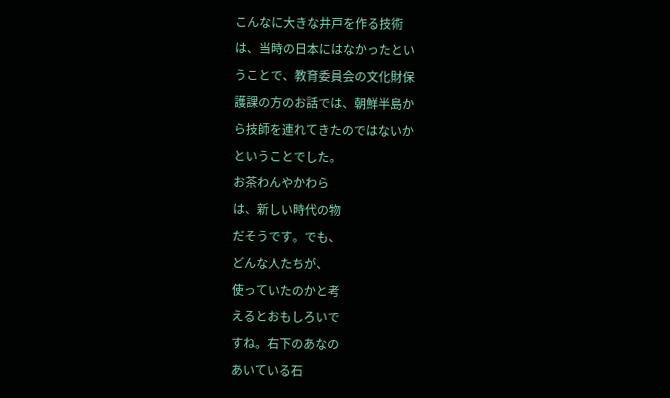こんなに大きな井戸を作る技術
は、当時の日本にはなかったとい
うことで、教育委員会の文化財保
護課の方のお話では、朝鮮半島か
ら技師を連れてきたのではないか
ということでした。
お茶わんやかわら
は、新しい時代の物
だそうです。でも、
どんな人たちが、
使っていたのかと考
えるとおもしろいで
すね。右下のあなの
あいている石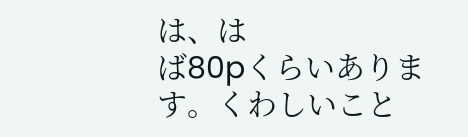は、は
ば80pくらいありま
す。くわしいこと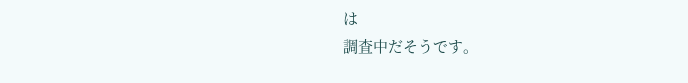は
調査中だそうです。